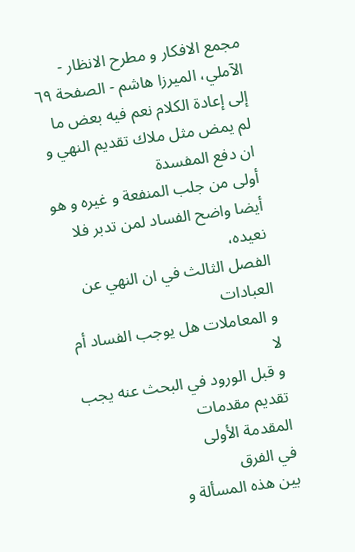مجمع الافكار و مطرح الانظار - الآملي، الميرزا هاشم - الصفحة ٦٩
إلى إعادة الكلام نعم فيه بعض ما لم يمض مثل ملاك تقديم النهي و ان دفع المفسدة
أولى من جلب المنفعة و غيره و هو أيضا واضح الفساد لمن تدبر فلا نعيده،
الفصل الثالث في ان النهي عن العبادات
و المعاملات هل يوجب الفساد أم لا
و قبل الورود في البحث عنه يجب تقديم مقدمات
المقدمة الأولى
في الفرق
بين هذه المسألة و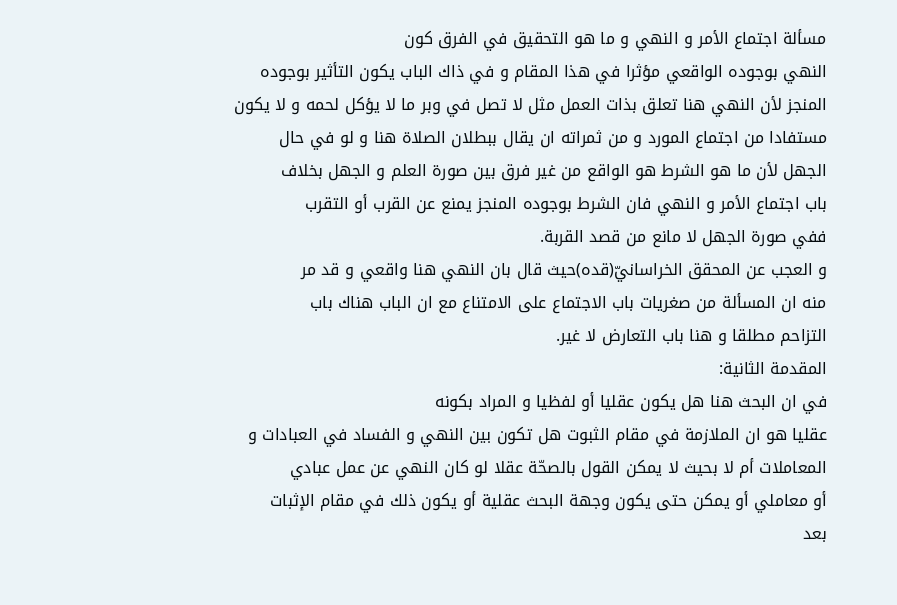مسألة اجتماع الأمر و النهي و ما هو التحقيق في الفرق كون
النهي بوجوده الواقعي مؤثرا في هذا المقام و في ذاك الباب يكون التأثير بوجوده
المنجز لأن النهي هنا تعلق بذات العمل مثل لا تصل في وبر ما لا يؤكل لحمه و لا يكون
مستفادا من اجتماع المورد و من ثمراته ان يقال ببطلان الصلاة هنا و لو في حال
الجهل لأن ما هو الشرط هو الواقع من غير فرق بين صورة العلم و الجهل بخلاف
باب اجتماع الأمر و النهي فان الشرط بوجوده المنجز يمنع عن القرب أو التقرب
ففي صورة الجهل لا مانع من قصد القربة.
و العجب عن المحقق الخراسانيّ(قده)حيث قال بان النهي هنا واقعي و قد مر
منه ان المسألة من صغريات باب الاجتماع على الامتناع مع ان الباب هناك باب
التزاحم مطلقا و هنا باب التعارض لا غير.
المقدمة الثانية:
في ان البحث هنا هل يكون عقليا أو لفظيا و المراد بكونه
عقليا هو ان الملازمة في مقام الثبوت هل تكون بين النهي و الفساد في العبادات و
المعاملات أم لا بحيث لا يمكن القول بالصحّة عقلا لو كان النهي عن عمل عبادي
أو معاملي أو يمكن حتى يكون وجهة البحث عقلية أو يكون ذلك في مقام الإثبات
بعد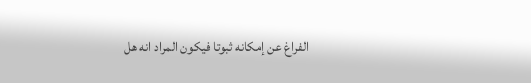الفراغ عن إمكانه ثبوتا فيكون المراد انه هل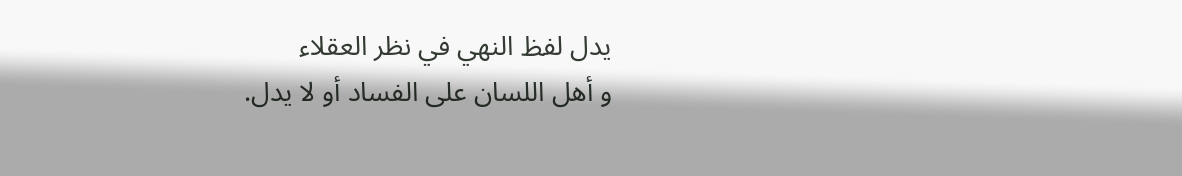يدل لفظ النهي في نظر العقلاء
و أهل اللسان على الفساد أو لا يدل.